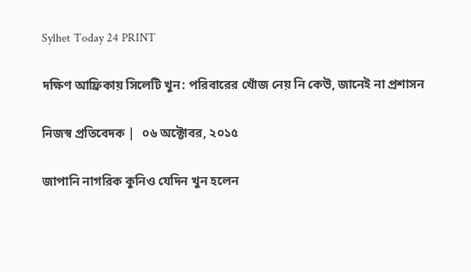Sylhet Today 24 PRINT

দক্ষিণ আফ্রিকায় সিলেটি খুন: পরিবারের খোঁজ নেয় নি কেউ, জানেই না প্রশাসন

নিজস্ব প্রতিবেদক |  ০৬ অক্টোবর, ২০১৫

জাপানি নাগরিক কুনিও যেদিন খুন হলেন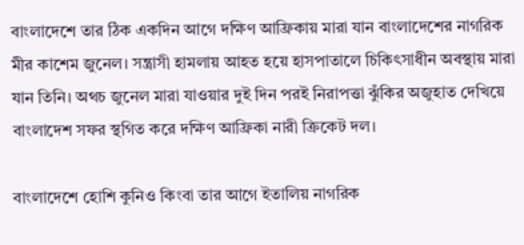বাংলাদেশে তার ঠিক একদিন আগে দক্ষিণ আফ্রিকায় মারা যান বাংলাদেশের নাগরিক মীর কাশেম জুনেল। সন্ত্রাসী হামলায় আহত হয়ে হাসপাতালে চিকিৎসাধীন অবস্থায় মারা যান তিনি। অথচ জুনেল মারা যাওয়ার দুই দিন পরই নিরাপত্তা ঝুঁকির অজুহাত দেখিয়ে বাংলাদেশ সফর স্থগিত করে দক্ষিণ আফ্রিকা নারী ক্রিকেট দল।

বাংলাদেশে হোশি কুনিও কিংবা তার আগে ইতালিয় নাগরিক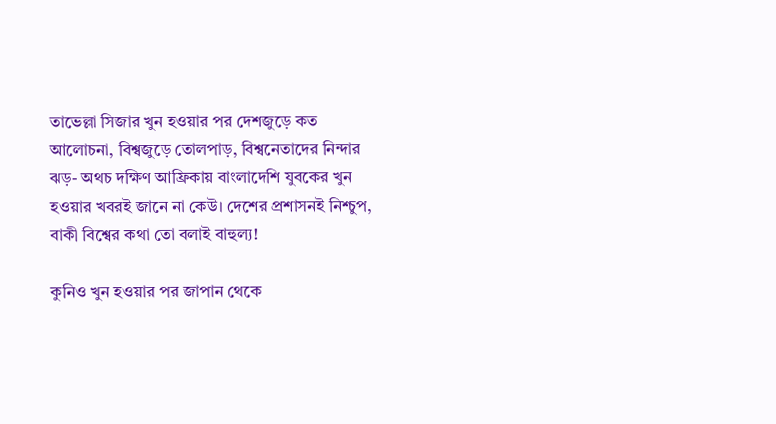তাভেল্লা সিজার খুন হওয়ার পর দেশজুড়ে কত আলোচনা, বিশ্বজুড়ে তোলপাড়, বিশ্বনেতাদের নিন্দার ঝড়- অথচ দক্ষিণ আফ্রিকায় বাংলাদেশি যুবকের খুন হওয়ার খবরই জানে না কেউ। দেশের প্রশাসনই নিশ্চুপ, বাকী বিশ্বের কথা তো বলাই বাহুল্য!

কুনিও খুন হওয়ার পর জাপান থেকে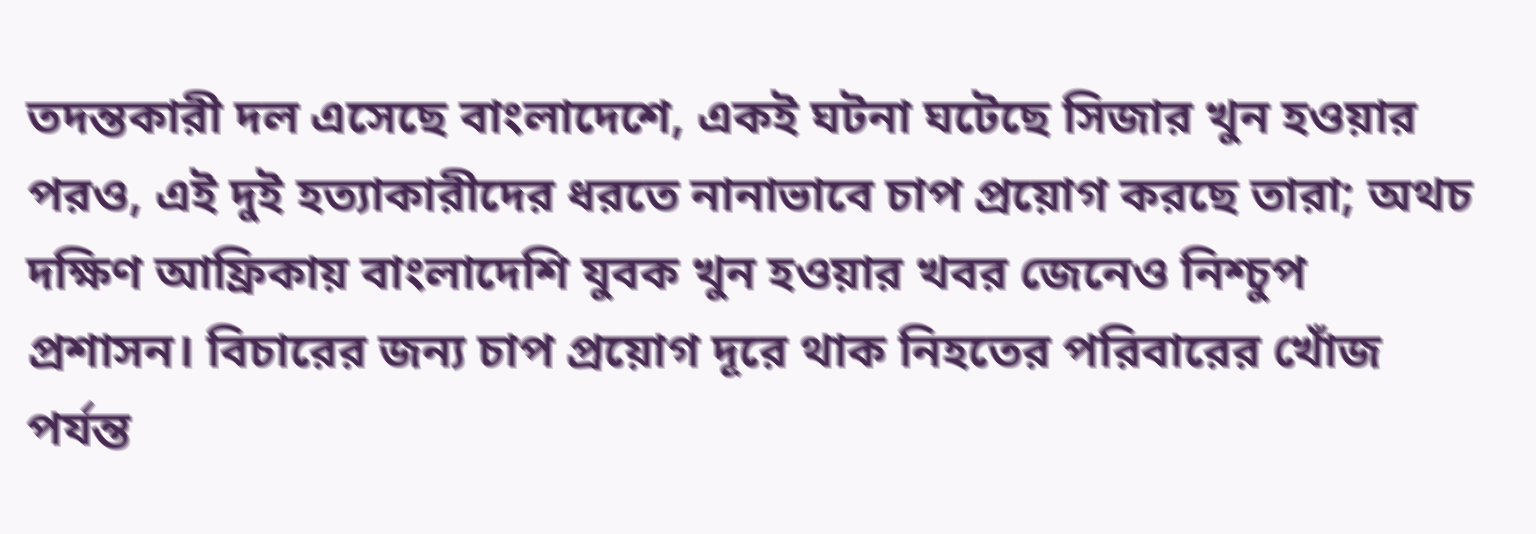তদন্তকারী দল এসেছে বাংলাদেশে, একই ঘটনা ঘটেছে সিজার খুন হওয়ার পরও, এই দুই হত্যাকারীদের ধরতে নানাভাবে চাপ প্রয়োগ করছে তারা; অথচ দক্ষিণ আফ্রিকায় বাংলাদেশি যুবক খুন হওয়ার খবর জেনেও নিশ্চুপ প্রশাসন। বিচারের জন্য চাপ প্রয়োগ দূরে থাক নিহতের পরিবারের খোঁজ পর্যন্ত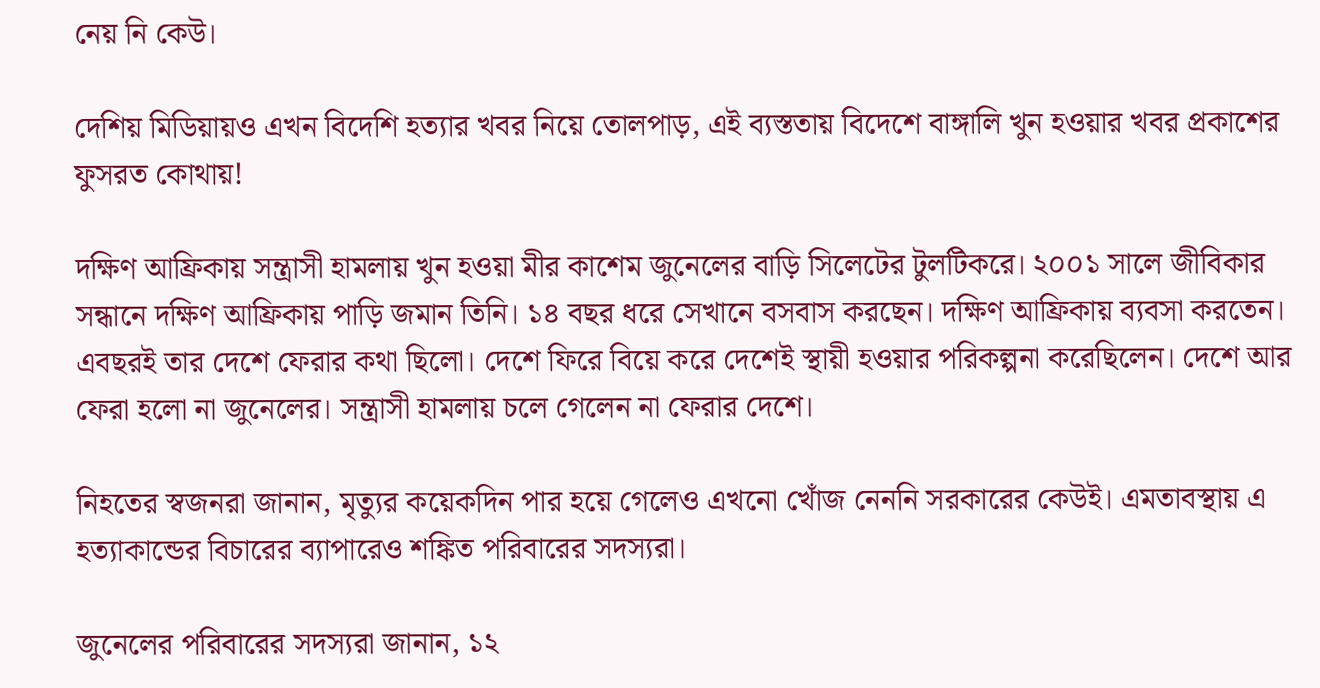নেয় নি কেউ।

দেশিয় মিডিয়ায়ও এখন বিদেশি হত্যার খবর নিয়ে তোলপাড়, এই ব্যস্ততায় বিদেশে বাঙ্গালি খুন হওয়ার খবর প্রকাশের ফুসরত কোথায়!

দক্ষিণ আফ্রিকায় সন্ত্রাসী হামলায় খুন হওয়া মীর কাশেম জুনেলের বাড়ি সিলেটের টুলটিকরে। ২০০১ সালে জীবিকার সন্ধানে দক্ষিণ আফ্রিকায় পাড়ি জমান তিনি। ১৪ বছর ধরে সেখানে বসবাস করছেন। দক্ষিণ আফ্রিকায় ব্যবসা করতেন। এবছরই তার দেশে ফেরার কথা ছিলো। দেশে ফিরে বিয়ে করে দেশেই স্থায়ী হওয়ার পরিকল্পনা করেছিলেন। দেশে আর ফেরা হলো না জুনেলের। সন্ত্রাসী হামলায় চলে গেলেন না ফেরার দেশে।

নিহতের স্বজনরা জানান, মৃত্যুর কয়েকদিন পার হয়ে গেলেও এখনো খোঁজ নেননি সরকারের কেউই। এমতাবস্থায় এ হত্যাকান্ডের বিচারের ব্যাপারেও শঙ্কিত পরিবারের সদস্যরা।

জুনেলের পরিবারের সদস্যরা জানান, ১২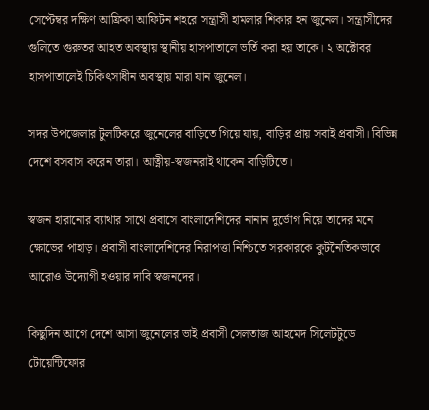সেপ্টেম্বর দক্ষিণ আফ্রিকা আফিটন শহরে সন্ত্রাসী হামলার শিকার হন জুনেল। সন্ত্রাসীদের গুলিতে গুরুতর আহত অবস্থায় স্থানীয় হাসপাতালে ভর্তি করা হয় তাকে। ২ অক্টোবর হাসপাতালেই চিকিৎসাধীন অবস্থায় মারা যান জুনেল।

সদর উপজেলার টুলটিকরে জুনেলের বাড়িতে গিয়ে যায়, বাড়ির প্রায় সবাই প্রবাসী। বিভিন্ন দেশে বসবাস করেন তারা। আত্নীয়-স্বজনরাই থাকেন বাড়িটিতে।

স্বজন হারানোর ব্যাথার সাথে প্রবাসে বাংলাদেশিদের নানান দুর্ভোগ নিয়ে তাদের মনে ক্ষোভের পাহাড়। প্রবাসী বাংলাদেশিদের নিরাপত্তা নিশ্চিতে সরকারকে কুটনৈতিকভাবে আরোও উদ্যোগী হওয়ার দাবি স্বজনদের।

কিছুদিন আগে দেশে আসা জুনেলের ভাই প্রবাসী সেলতাজ আহমেদ সিলেটটুডে টোয়েন্টিফোর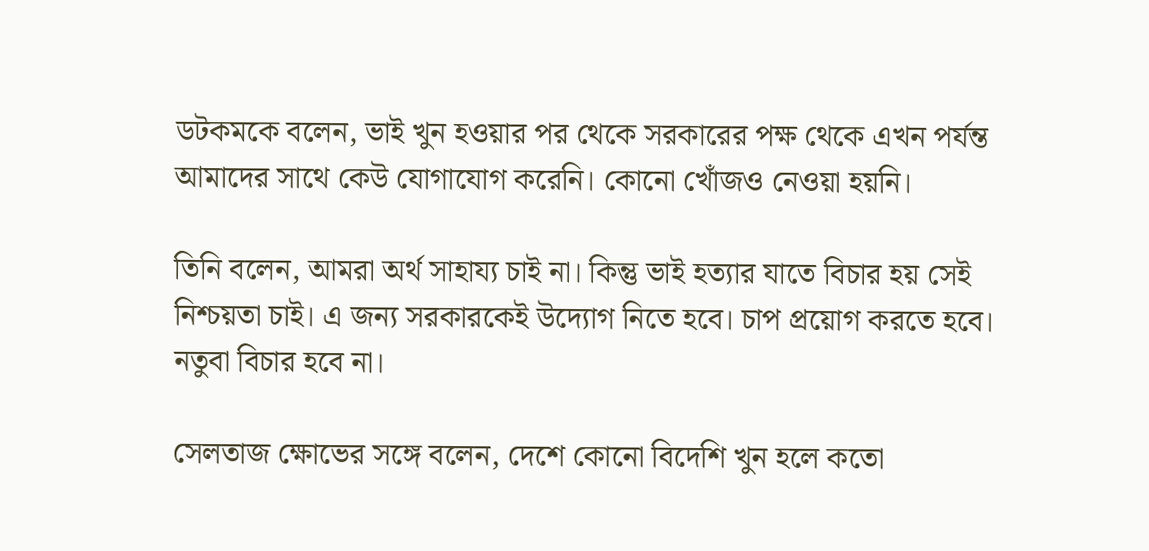ডটকমকে বলেন, ভাই খুন হওয়ার পর থেকে সরকারের পক্ষ থেকে এখন পর্যন্ত আমাদের সাথে কেউ যোগাযোগ করেনি। কোনো খোঁজও নেওয়া হয়নি।

তিনি বলেন, আমরা অর্থ সাহায্য চাই না। কিন্তু ভাই হত্যার যাতে বিচার হয় সেই নিশ্চয়তা চাই। এ জন্য সরকারকেই উদ্যোগ নিতে হবে। চাপ প্রয়োগ করতে হবে। নতুবা বিচার হবে না।

সেলতাজ ক্ষোভের সঙ্গে বলেন, দেশে কোনো বিদেশি খুন হলে কতো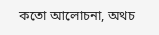কতো আলোচনা, অথচ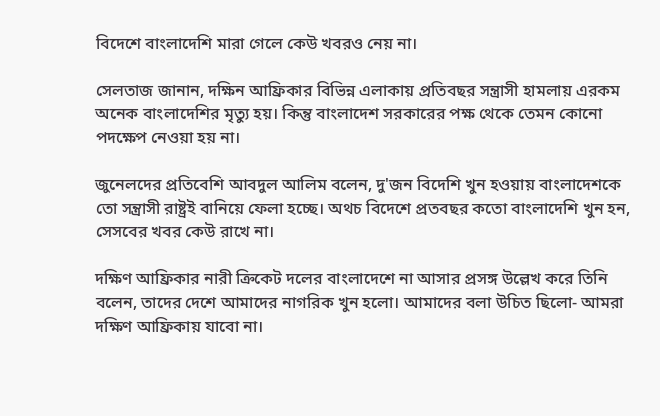বিদেশে বাংলাদেশি মারা গেলে কেউ খবরও নেয় না।

সেলতাজ জানান, দক্ষিন আফ্রিকার বিভিন্ন এলাকায় প্রতিবছর সন্ত্রাসী হামলায় এরকম অনেক বাংলাদেশির মৃত্যু হয়। কিন্তু বাংলাদেশ সরকারের পক্ষ থেকে তেমন কোনো পদক্ষেপ নেওয়া হয় না।

জুনেলদের প্রতিবেশি আবদুল আলিম বলেন, দু'জন বিদেশি খুন হওয়ায় বাংলাদেশকে তো সন্ত্রাসী রাষ্ট্রই বানিয়ে ফেলা হচ্ছে। অথচ বিদেশে প্রতবছর কতো বাংলাদেশি খুন হন, সেসবের খবর কেউ রাখে না।

দক্ষিণ আফ্রিকার নারী ক্রিকেট দলের বাংলাদেশে না আসার প্রসঙ্গ উল্লেখ করে তিনি বলেন, তাদের দেশে আমাদের নাগরিক খুন হলো। আমাদের বলা উচিত ছিলো- আমরা দক্ষিণ আফ্রিকায় যাবো না।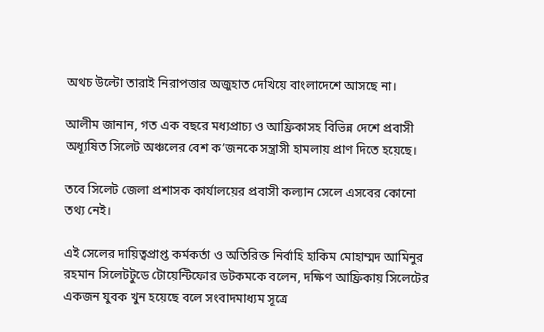অথচ উল্টো তারাই নিরাপত্তার অজুহাত দেখিয়ে বাংলাদেশে আসছে না।

আলীম জানান, গত এক বছরে মধ্যপ্রাচ্য ও আফ্রিকাসহ বিভিন্ন দেশে প্রবাসী অধ্যূষিত সিলেট অঞ্চলের বেশ ক’জনকে সন্ত্রাসী হামলায় প্রাণ দিতে হয়েছে।

তবে সিলেট জেলা প্রশাসক কার্যালয়ের প্রবাসী কল্যান সেলে এসবের কোনো তথ্য নেই।

এই সেলের দায়িত্বপ্রাপ্ত কর্মকর্তা ও অতিরিক্ত নির্বাহি হাকিম মোহাম্মদ আমিনুর রহমান সিলেটটুডে টোয়েন্টিফোর ডটকমকে বলেন, দক্ষিণ আফ্রিকায় সিলেটের একজন যুবক খুন হয়েছে বলে সংবাদমাধ্যম সূত্রে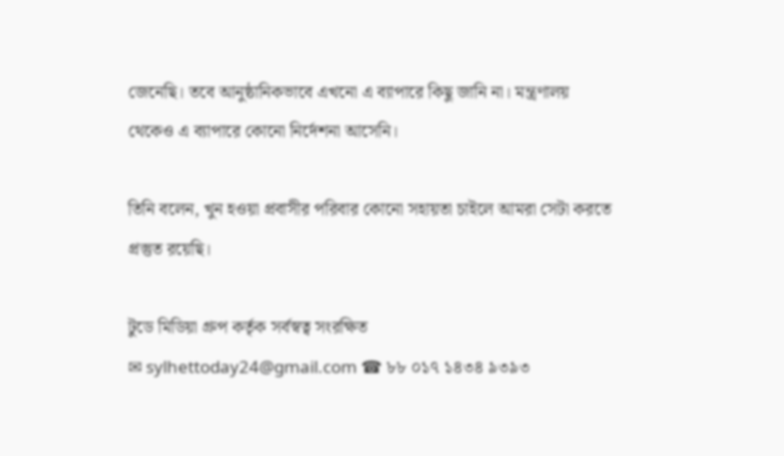জেনেছি। তবে আনুষ্ঠানিকভাবে এখনো এ ব্যাপারে কিছু জানি না। মন্ত্রণালয় থেকেও এ ব্যাপারে কোনো নির্দেশনা আসেনি।

তিনি বলেন, খুন হওয়া প্রবাসীর পরিবার কোনো সহায়তা চাইলে আমরা সেটা করতে প্রস্তুত রয়েছি।

টুডে মিডিয়া গ্রুপ কর্তৃক সর্বস্বত্ব সংরক্ষিত
✉ sylhettoday24@gmail.com ☎ ৮৮ ০১৭ ১৪৩৪ ৯৩৯৩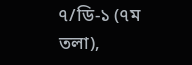৭/ডি-১ (৭ম তলা),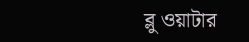ব্লু ওয়াটার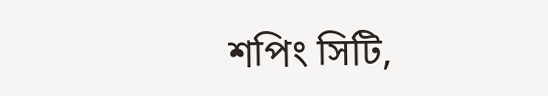শপিং সিটি,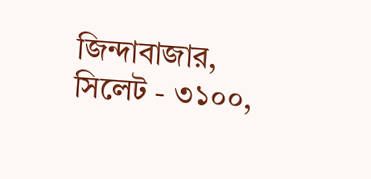জিন্দাবাজার, সিলেট - ৩১০০,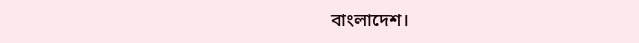বাংলাদেশ।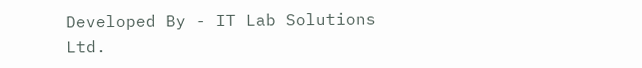Developed By - IT Lab Solutions Ltd.